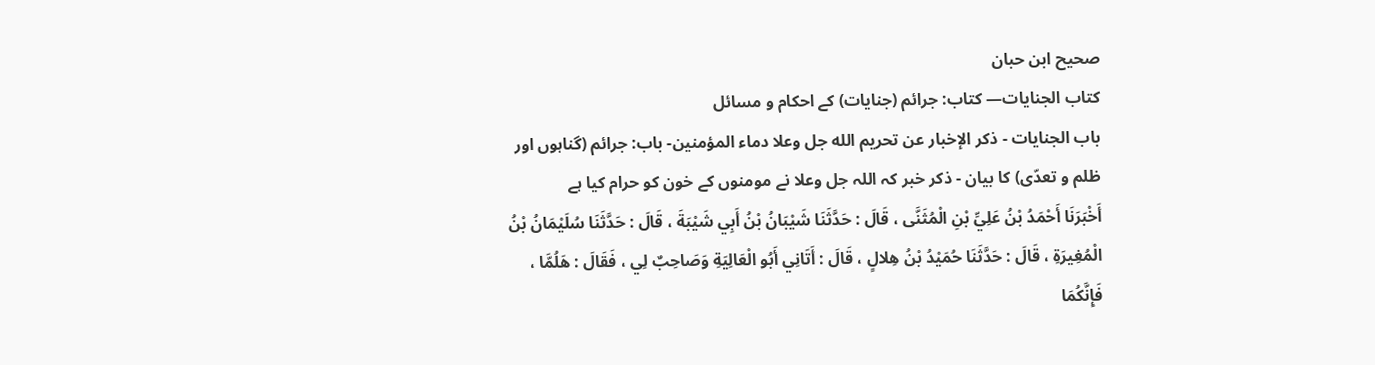صحیح ابن حبان
كتاب الجنايات— کتاب: جرائم (جنايات) کے احکام و مسائل
باب الجنايات - ذكر الإخبار عن تحريم الله جل وعلا دماء المؤمنين- باب: جرائم (گناہوں اور ظلم و تعدّی) کا بیان - ذکر خبر کہ اللہ جل وعلا نے مومنوں کے خون کو حرام کیا ہے
أَخْبَرَنَا أَحْمَدُ بْنُ عَلِيِّ بْنِ الْمُثَنَّى ، قَالَ : حَدَّثَنَا شَيْبَانُ بْنُ أَبِي شَيْبَةَ ، قَالَ : حَدَّثَنَا سُلَيْمَانُ بْنُ الْمُغِيرَةِ ، قَالَ : حَدَّثَنَا حُمَيْدُ بْنُ هِلالٍ ، قَالَ : أَتَانِي أَبُو الْعَالِيَةِ وَصَاحِبٌ لِي ، فَقَالَ : هَلُمَّا ، فَإِنَّكُمَا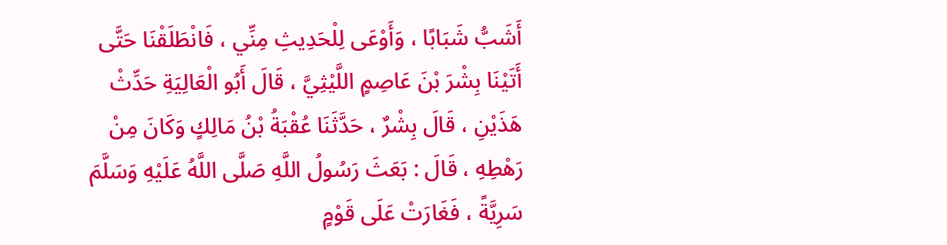أَشَبُّ شَبَابًا ، وَأَوْعَى لِلْحَدِيثِ مِنِّي ، فَانْطَلَقْنَا حَتَّى أَتَيْنَا بِشْرَ بْنَ عَاصِمٍ اللَّيْثِيَّ ، قَالَ أَبُو الْعَالِيَةِ حَدِّثْ هَذَيْنِ ، قَالَ بِشْرٌ ، حَدَّثَنَا عُقْبَةُ بْنُ مَالِكٍ وَكَانَ مِنْ رَهْطِهِ ، قَالَ : بَعَثَ رَسُولُ اللَّهِ صَلَّى اللَّهُ عَلَيْهِ وَسَلَّمَ سَرِيَّةً ، فَغَارَتْ عَلَى قَوْمٍ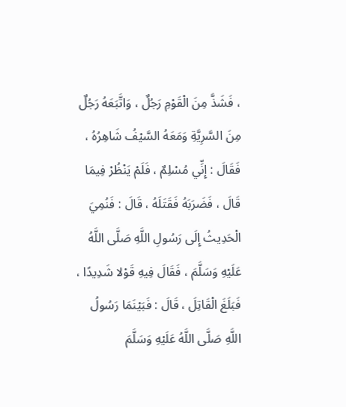، فَشَذَّ مِنَ الْقَوْمِ رَجُلٌ ، وَاتَّبَعَهُ رَجُلٌ مِنَ السَّرِيَّةِ وَمَعَهُ السَّيْفُ شَاهِرُهُ ، فَقَالَ : إِنِّي مُسْلِمٌ ، فَلَمْ يَنْظُرْ فِيمَا قَالَ ، فَضَرَبَهُ فَقَتَلَهُ ، قَالَ : فَنُمِيَ الْحَدِيثُ إِلَى رَسُولِ اللَّهِ صَلَّى اللَّهُ عَلَيْهِ وَسَلَّمَ ، فَقَالَ فِيهِ قَوْلا شَدِيدًا ، فَبَلَغَ الْقَاتِلَ ، قَالَ : فَبَيْنَمَا رَسُولُ اللَّهِ صَلَّى اللَّهُ عَلَيْهِ وَسَلَّمَ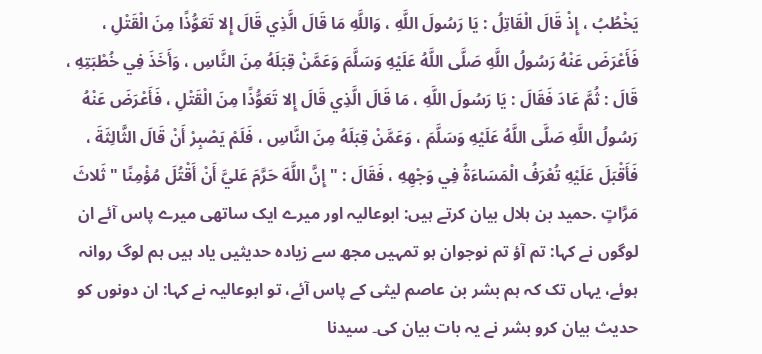يَخْطُبُ ، إِذْ قَالَ الْقَاتِلُ : يَا رَسُولَ اللَّهِ ، وَاللَّهِ مَا قَالَ الَّذِي قَالَ إِلا تَعَوُّذًا مِنَ الْقَتْلِ ، فَأَعْرَضَ عَنْهُ رَسُولُ اللَّهِ صَلَّى اللَّهُ عَلَيْهِ وَسَلَّمَ وَعَمَّنْ قِبَلَهُ مِنَ النَّاسِ ، وَأَخَذَ فِي خُطْبَتِهِ ، قَالَ : ثُمَّ عَادَ فَقَالَ : يَا رَسُولَ اللَّهِ ، مَا قَالَ الَّذِي قَالَ إِلا تَعَوُّذًا مِنَ الْقَتْلِ ، فَأَعْرَضَ عَنْهُ رَسُولُ اللَّهِ صَلَّى اللَّهُ عَلَيْهِ وَسَلَّمَ ، وَعَمَّنْ قِبَلَهُ مِنَ النَّاسِ ، فَلَمْ يَصْبِرْ أَنْ قَالَ الثَّالِثَةَ ، فَأَقْبَلَ عَلَيْهِ تُعْرَفُ الْمَسَاءَةُ فِي وَجْهِهِ ، فَقَالَ : " إِنَّ اللَّهَ حَرَّمَ عَليَّ أَنْ أَقْتُلَ مُؤْمِنًا " ثَلاثَ مَرَّاتٍ .حمید بن ہلال بیان کرتے ہیں: ابوعالیہ اور میرے ایک ساتھی میرے پاس آئے ان لوگوں نے کہا: تم آؤ تم نوجوان ہو تمہیں مجھ سے زیادہ حدیثیں یاد ہیں ہم لوگ روانہ ہوئے، یہاں تک کہ ہم بشر بن عاصم لیثی کے پاس آئے، تو ابوعالیہ نے کہا: ان دونوں کو حدیث بیان کرو بشر نے یہ بات بیان کی۔ سیدنا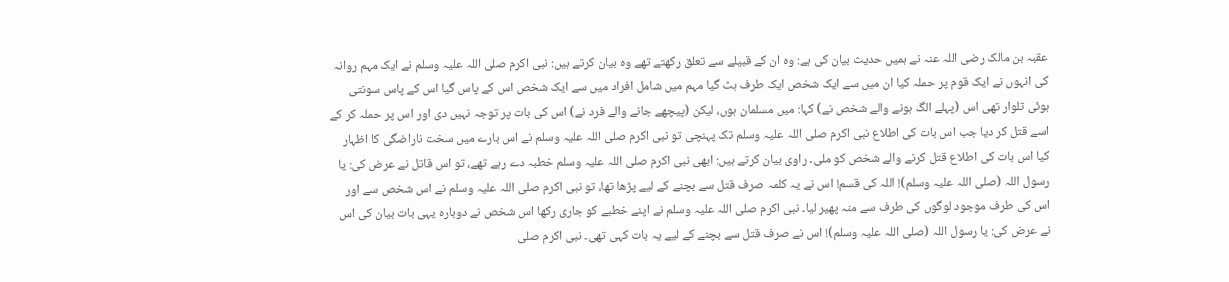عقبہ بن مالک رضی اللہ عنہ نے ہمیں حدیث بیان کی ہے: وہ ان کے قبیلے سے تعلق رکھتے تھے وہ بیان کرتے ہیں: نبی اکرم صلی اللہ علیہ وسلم نے ایک مہم روانہ کی انہوں نے ایک قوم پر حملہ کیا ان میں سے ایک شخص ایک طرف ہٹ گیا مہم میں شامل افراد میں سے ایک شخص اس کے پاس گیا اس کے پاس سونتی ہوئی تلوار تھی اس (پہلے الگ ہونے والے شخص نے) کہا: میں مسلمان ہوں، لیکن (پیچھے جانے والے فرد نے) اس کی بات پر توجہ نہیں دی اور اس پر حملہ کر کے اسے قتل کر دیا جب اس بات کی اطلاع نبی اکرم صلی اللہ علیہ وسلم تک پہنچی تو نبی اکرم صلی اللہ علیہ وسلم نے اس بارے میں سخت ناراضگی کا اظہار کیا اس بات کی اطلاع قتل کرنے والے شخص کو ملی۔ راوی بیان کرتے ہیں: ابھی نبی اکرم صلی اللہ علیہ وسلم خطبہ دے رہے تھے، تو اس قاتل نے عرض کی: یا رسول اللہ (صلی اللہ علیہ وسلم)! اللہ کی قسم! اس نے یہ کلمہ صرف قتل سے بچنے کے لیے پڑھا تھا، تو نبی اکرم صلی اللہ علیہ وسلم نے اس شخص سے اور اس کی طرف موجود لوگوں کی طرف سے منہ پھیر لیا۔ نبی اکرم صلی اللہ علیہ وسلم نے اپنے خطبے کو جاری رکھا اس شخص نے دوبارہ یہی بات بیان کی اس نے عرض کی: یا رسول اللہ (صلی اللہ علیہ وسلم)! اس نے صرف قتل سے بچنے کے لیے یہ بات کہی تھی۔ نبی اکرم صلی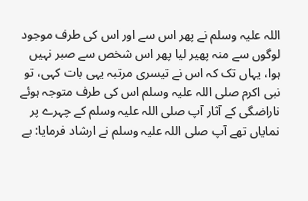اللہ علیہ وسلم نے پھر اس سے اور اس کی طرف موجود لوگوں سے منہ پھیر لیا پھر اس شخص سے صبر نہیں ہوا، یہاں تک کہ اس نے تیسری مرتبہ یہی بات کہی، تو نبی اکرم صلی اللہ علیہ وسلم اس کی طرف متوجہ ہوئے ناراضگی کے آثار آپ صلی اللہ علیہ وسلم کے چہرے پر نمایاں تھے آپ صلی اللہ علیہ وسلم نے ارشاد فرمایا: بے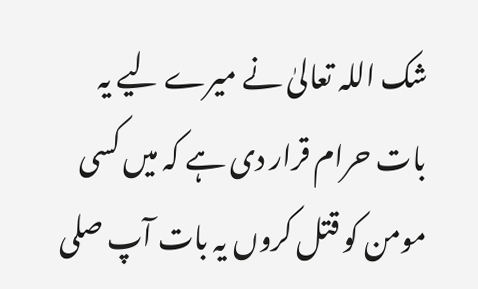شک اللہ تعالیٰ نے میرے لیے یہ بات حرام قرار دی ہے کہ میں کسی مومن کو قتل کروں یہ بات آپ صلی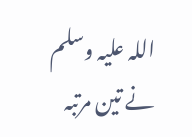اللہ علیہ وسلم نے تین مرتبہ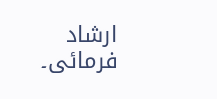ارشاد فرمائی۔